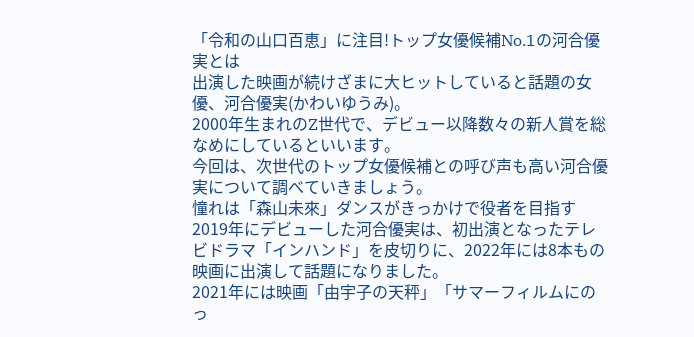「令和の山口百恵」に注目!トップ女優候補No.1の河合優実とは
出演した映画が続けざまに大ヒットしていると話題の女優、河合優実(かわいゆうみ)。
2000年生まれのZ世代で、デビュー以降数々の新人賞を総なめにしているといいます。
今回は、次世代のトップ女優候補との呼び声も高い河合優実について調べていきましょう。
憧れは「森山未來」ダンスがきっかけで役者を目指す
2019年にデビューした河合優実は、初出演となったテレビドラマ「インハンド」を皮切りに、2022年には8本もの映画に出演して話題になりました。
2021年には映画「由宇子の天秤」「サマーフィルムにのっ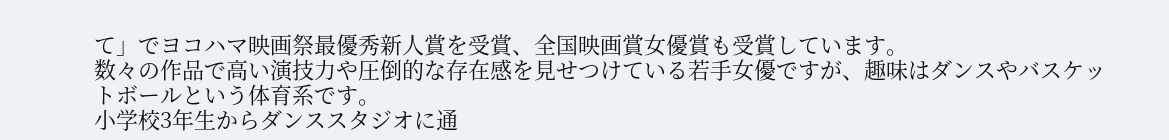て」でヨコハマ映画祭最優秀新人賞を受賞、全国映画賞女優賞も受賞しています。
数々の作品で高い演技力や圧倒的な存在感を見せつけている若手女優ですが、趣味はダンスやバスケットボールという体育系です。
小学校3年生からダンススタジオに通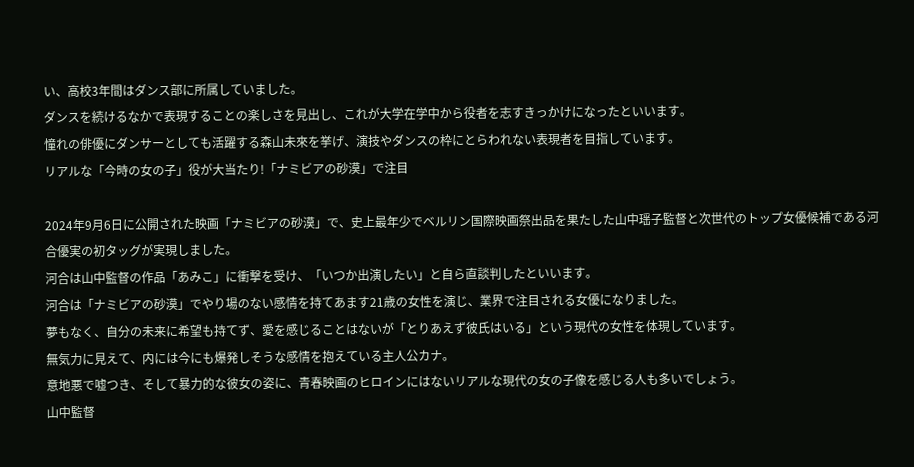い、高校3年間はダンス部に所属していました。
ダンスを続けるなかで表現することの楽しさを見出し、これが大学在学中から役者を志すきっかけになったといいます。
憧れの俳優にダンサーとしても活躍する森山未來を挙げ、演技やダンスの枠にとらわれない表現者を目指しています。
リアルな「今時の女の子」役が大当たり!「ナミビアの砂漠」で注目

2024年9月6日に公開された映画「ナミビアの砂漠」で、史上最年少でベルリン国際映画祭出品を果たした山中瑶子監督と次世代のトップ女優候補である河合優実の初タッグが実現しました。
河合は山中監督の作品「あみこ」に衝撃を受け、「いつか出演したい」と自ら直談判したといいます。
河合は「ナミビアの砂漠」でやり場のない感情を持てあます21歳の女性を演じ、業界で注目される女優になりました。
夢もなく、自分の未来に希望も持てず、愛を感じることはないが「とりあえず彼氏はいる」という現代の女性を体現しています。
無気力に見えて、内には今にも爆発しそうな感情を抱えている主人公カナ。
意地悪で嘘つき、そして暴力的な彼女の姿に、青春映画のヒロインにはないリアルな現代の女の子像を感じる人も多いでしょう。
山中監督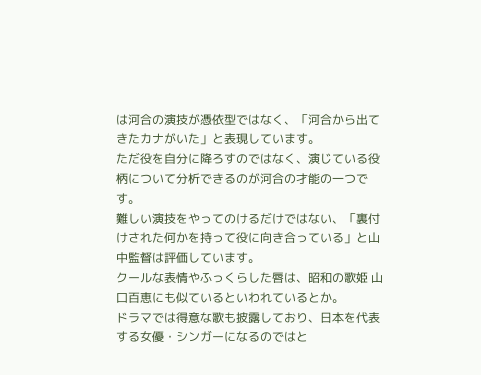は河合の演技が憑依型ではなく、「河合から出てきたカナがいた」と表現しています。
ただ役を自分に降ろすのではなく、演じている役柄について分析できるのが河合の才能の一つです。
難しい演技をやってのけるだけではない、「裏付けされた何かを持って役に向き合っている」と山中監督は評価しています。
クールな表情やふっくらした唇は、昭和の歌姫 山口百恵にも似ているといわれているとか。
ドラマでは得意な歌も披露しており、日本を代表する女優・シンガーになるのではと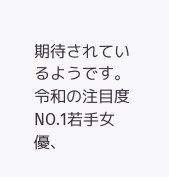期待されているようです。
令和の注目度NO.1若手女優、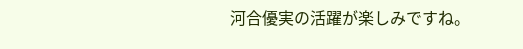河合優実の活躍が楽しみですね。